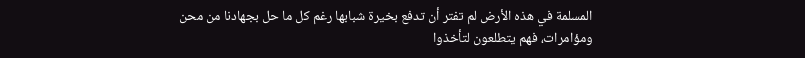المسلمة في هذه الأرض لم تفتر أن تدفع بخيرة شبابها رغم كل ما حل بجهادنا من محن ومؤامرات، فهم يتطلعون لتأخذوا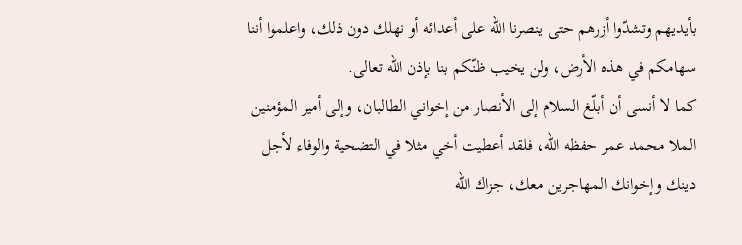بأيديهم وتشدّوا أزرهم حتى ينصرنا الله على أعدائه أو نهلك دون ذلك، واعلموا أننا سهامكم في هذه الأرض، ولن يخيب ظنّكم بنا بإذن الله تعالى.
كما لا أنسى أن أبلّغ السلام إلى الأنصار من إخواني الطالبان، وإلى أمير المؤمنين الملا محمد عمر حفظه الله، فلقد أعطيت أخي مثلا في التضحية والوفاء لأجل دينك وإخوانك المهاجرين معك، جزاك الله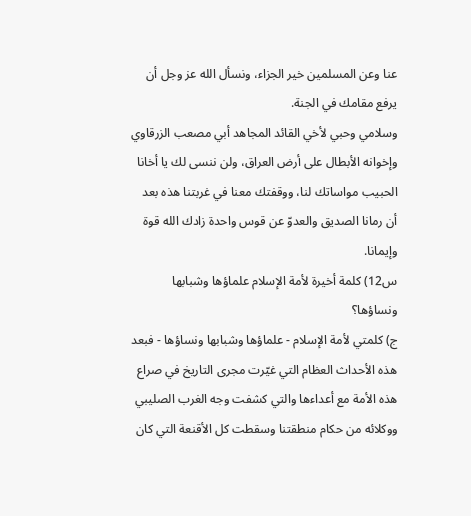عنا وعن المسلمين خير الجزاء، ونسأل الله عز وجل أن يرفع مقامك في الجنة.
وسلامي وحبي لأخي القائد المجاهد أبي مصعب الزرقاوي وإخوانه الأبطال على أرض العراق، ولن ننسى لك يا أخانا الحبيب مواساتك لنا، ووقفتك معنا في غربتنا هذه بعد أن رمانا الصديق والعدوّ عن قوس واحدة زادك الله قوة وإيمانا.
س12) كلمة أخيرة لأمة الإسلام علماؤها وشبابها ونساؤها؟
ج) كلمتي لأمة الإسلام - علماؤها وشبابها ونساؤها - فبعد هذه الأحداث العظام التي غيّرت مجرى التاريخ في صراع هذه الأمة مع أعداءها والتي كشفت وجه الغرب الصليبي ووكلائه من حكام منطقتنا وسقطت كل الأقنعة التي كان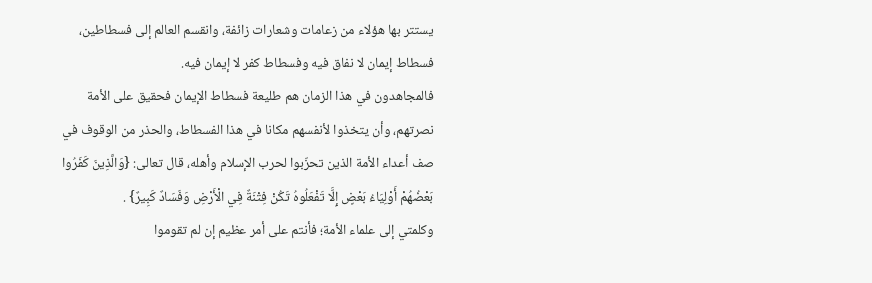يستتر بها هؤلاء من زعامات وشعارات زائفة، وانقسم العالم إلى فسطاطين، فسطاط إيمان لا نفاق فيه وفسطاط كفر لا إيمان فيه.
فالمجاهدون في هذا الزمان هم طليعة فسطاط الإيمان فحقيق على الأمة نصرتهم، وأن يتخذوا لأنفسهم مكانا في هذا الفسطاط، والحذر من الوقوف في صف أعداء الأمة الذين تحزّبوا لحرب الإسلام وأهله، قال تعالى: {وَالَّذِينَ كَفَرُوا بَعْضُهُمْ أَوْلِيَاءُ بَعْضٍ إِلَّا تَفْعَلُوهُ تَكُنْ فِتْنَةٌ فِي الْأَرْضِ وَفَسَادٌ كَبِيرٌ} .
وكلمتي إلى علماء الأمة؛ فأنتم على أمر عظيم إن لم تقوموا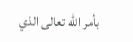بأمر الله تعالى الذي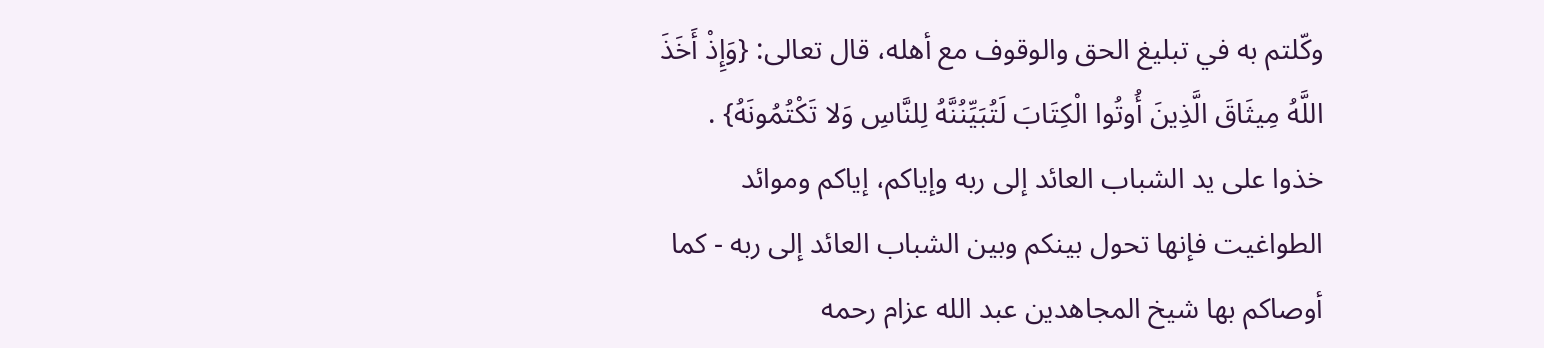وكّلتم به في تبليغ الحق والوقوف مع أهله، قال تعالى: {وَإِذْ أَخَذَ اللَّهُ مِيثَاقَ الَّذِينَ أُوتُوا الْكِتَابَ لَتُبَيِّنُنَّهُ لِلنَّاسِ وَلا تَكْتُمُونَهُ} .
خذوا على يد الشباب العائد إلى ربه وإياكم، إياكم وموائد الطواغيت فإنها تحول بينكم وبين الشباب العائد إلى ربه - كما أوصاكم بها شيخ المجاهدين عبد الله عزام رحمه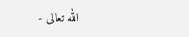الله تعالى -